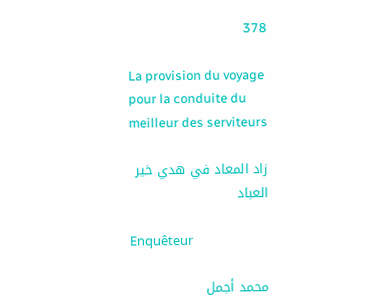378

La provision du voyage pour la conduite du meilleur des serviteurs

زاد المعاد في هدي خير العباد

Enquêteur

محمد أجمل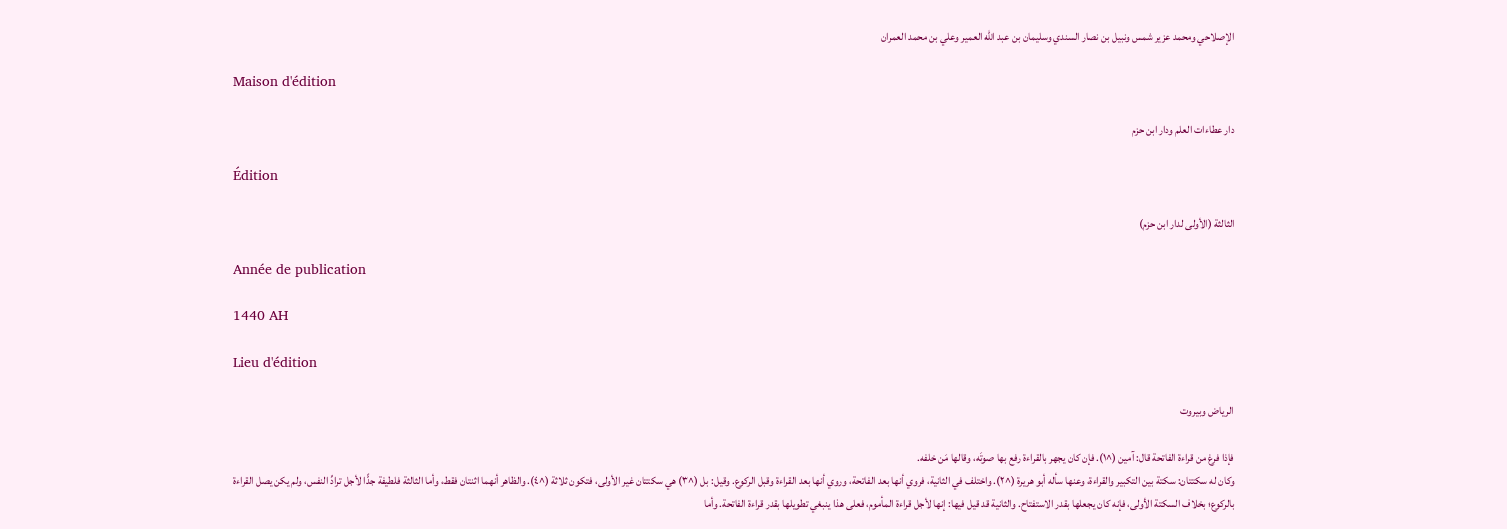الإصلاحي ومحمد عزير شمس ونبيل بن نصار السندي وسليمان بن عبد الله العمير وعلي بن محمد العمران

Maison d'édition

دار عطاءات العلم ودار ابن حزم

Édition

الثالثة (الأولى لدار ابن حزم)

Année de publication

1440 AH

Lieu d'édition

الرياض وبيروت

فإذا فرغ من قراءة الفاتحة قال: آمين (^١). فإن كان يجهر بالقراءة رفع بها صوتَه، وقالها مَن خلفه.
وكان له سكتتان: سكتة بين التكبير والقراءة، وعنها سأله أبو هريرة (^٢). واختلف في الثانية، فروي أنها بعد الفاتحة، وروي أنها بعد القراءة وقبل الركوع. وقيل: بل (^٣) هي سكتتان غير الأولى، فتكون ثلاثة (^٤). والظاهر أنهما اثنتان فقط، وأما الثالثة فلطيفة جدًّا لأجل ترادِّ النفس، ولم يكن يصل القراءة بالركوع؛ بخلاف السكتة الأولى، فإنه كان يجعلها بقدر الاستفتاح. والثانية قد قيل فيها: إنها لأجل قراءة المأموم، فعلى هذا ينبغي تطويلها بقدر قراءة الفاتحة. وأما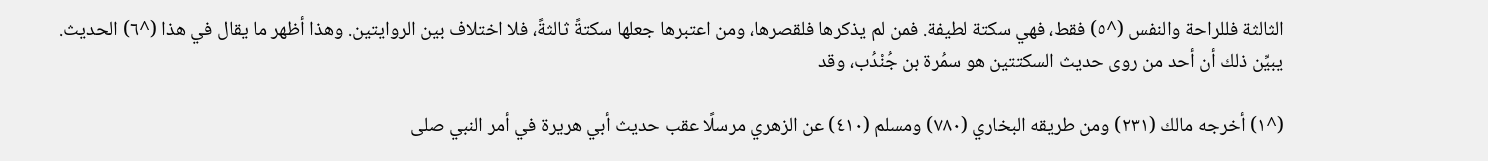الثالثة فللراحة والنفس (^٥) فقط، فهي سكتة لطيفة. فمن لم يذكرها فلقصرها، ومن اعتبرها جعلها سكتةً ثالثةً، فلا اختلاف بين الروايتين. وهذا أظهر ما يقال في هذا (^٦) الحديث.
يبيِّن ذلك أن أحد من روى حديث السكتتين هو سمُرة بن جُنْدُب، وقد

(^١) أخرجه مالك (٢٣١) ومن طريقه البخاري (٧٨٠) ومسلم (٤١٠) عن الزهري مرسلًا عقب حديث أبي هريرة في أمر النبي صلى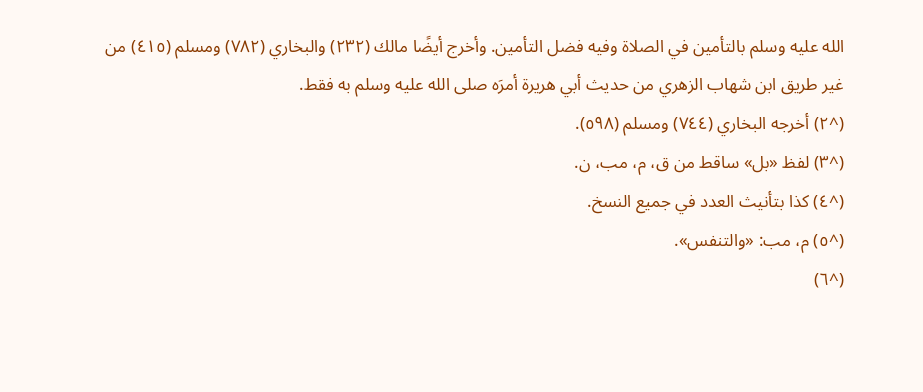الله عليه وسلم بالتأمين في الصلاة وفيه فضل التأمين. وأخرج أيضًا مالك (٢٣٢) والبخاري (٧٨٢) ومسلم (٤١٥) من غير طريق ابن شهاب الزهري من حديث أبي هريرة أمرَه صلى الله عليه وسلم به فقط.
(^٢) أخرجه البخاري (٧٤٤) ومسلم (٥٩٨).
(^٣) لفظ «بل» ساقط من ق، م، مب، ن.
(^٤) كذا بتأنيث العدد في جميع النسخ.
(^٥) م، مب: «والتنفس».
(^٦)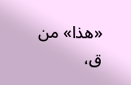«هذا» من ق،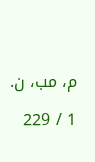م، مب، ن.

1 / 229